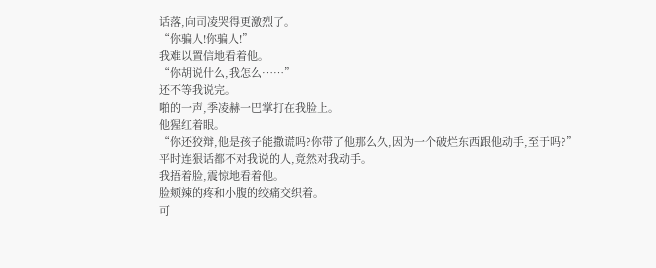话落,向司凌哭得更激烈了。
“你骗人!你骗人!”
我难以置信地看着他。
“你胡说什么,我怎么……”
还不等我说完。
啪的一声,季凌赫一巴掌打在我脸上。
他猩红着眼。
“你还狡辩,他是孩子能撒谎吗?你带了他那么久,因为一个破烂东西跟他动手,至于吗?”
平时连狠话都不对我说的人,竟然对我动手。
我捂着脸,震惊地看着他。
脸颊辣的疼和小腹的绞痛交织着。
可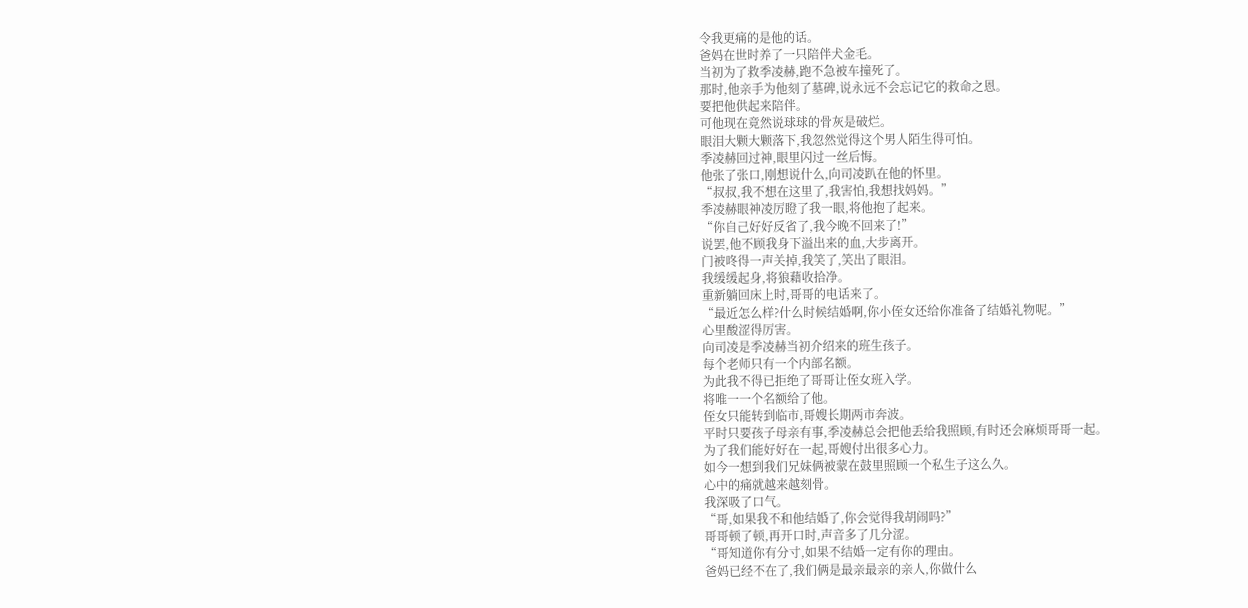令我更痛的是他的话。
爸妈在世时养了一只陪伴犬金毛。
当初为了救季凌赫,跑不急被车撞死了。
那时,他亲手为他刻了墓碑,说永远不会忘记它的救命之恩。
要把他供起来陪伴。
可他现在竟然说球球的骨灰是破烂。
眼泪大颗大颗落下,我忽然觉得这个男人陌生得可怕。
季凌赫回过神,眼里闪过一丝后悔。
他张了张口,刚想说什么,向司凌趴在他的怀里。
“叔叔,我不想在这里了,我害怕,我想找妈妈。”
季凌赫眼神凌厉瞪了我一眼,将他抱了起来。
“你自己好好反省了,我今晚不回来了!”
说罢,他不顾我身下溢出来的血,大步离开。
门被咚得一声关掉,我笑了,笑出了眼泪。
我缓缓起身,将狼藉收拾净。
重新躺回床上时,哥哥的电话来了。
“最近怎么样?什么时候结婚啊,你小侄女还给你准备了结婚礼物呢。”
心里酸涩得厉害。
向司凌是季凌赫当初介绍来的班生孩子。
每个老师只有一个内部名额。
为此我不得已拒绝了哥哥让侄女班入学。
将唯一一个名额给了他。
侄女只能转到临市,哥嫂长期两市奔波。
平时只要孩子母亲有事,季凌赫总会把他丢给我照顾,有时还会麻烦哥哥一起。
为了我们能好好在一起,哥嫂付出很多心力。
如今一想到我们兄妹俩被蒙在鼓里照顾一个私生子这么久。
心中的痛就越来越刻骨。
我深吸了口气。
“哥,如果我不和他结婚了,你会觉得我胡闹吗?”
哥哥顿了顿,再开口时,声音多了几分涩。
“哥知道你有分寸,如果不结婚一定有你的理由。
爸妈已经不在了,我们俩是最亲最亲的亲人,你做什么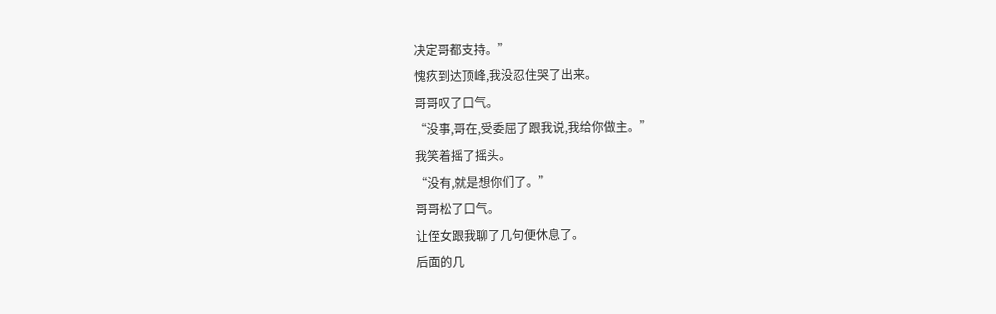决定哥都支持。”
愧疚到达顶峰,我没忍住哭了出来。
哥哥叹了口气。
“没事,哥在,受委屈了跟我说,我给你做主。”
我笑着摇了摇头。
“没有,就是想你们了。”
哥哥松了口气。
让侄女跟我聊了几句便休息了。
后面的几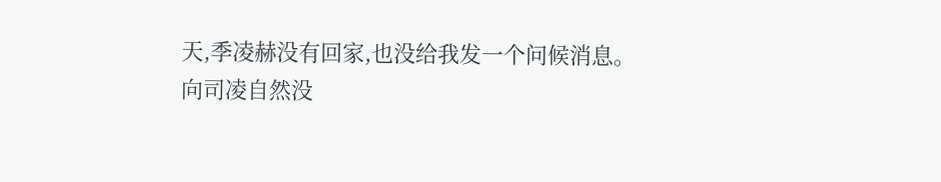天,季凌赫没有回家,也没给我发一个问候消息。
向司凌自然没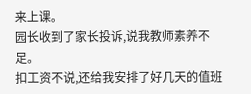来上课。
园长收到了家长投诉,说我教师素养不足。
扣工资不说,还给我安排了好几天的值班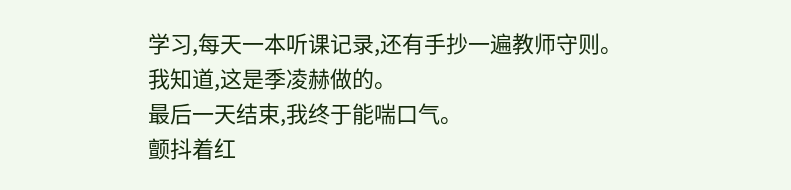学习,每天一本听课记录,还有手抄一遍教师守则。
我知道,这是季凌赫做的。
最后一天结束,我终于能喘口气。
颤抖着红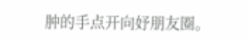肿的手点开向妤朋友圈。